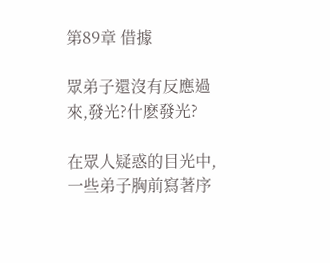第89章 借據

眾弟子還沒有反應過來,發光?什麽發光?

在眾人疑惑的目光中,一些弟子胸前寫著序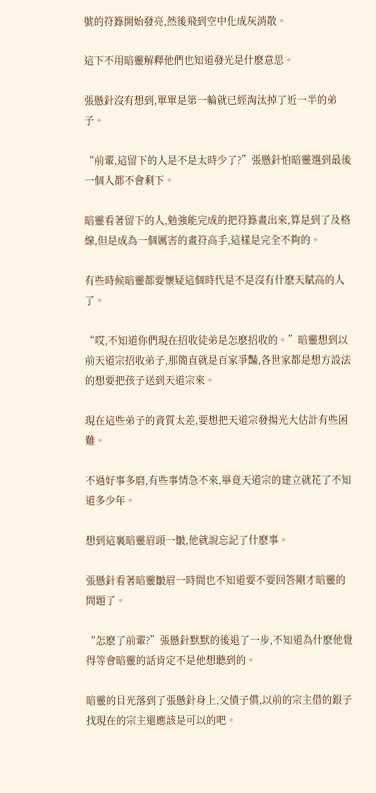號的符籙開始發亮,然後飛到空中化成灰消散。

這下不用暗靈解釋他們也知道發光是什麽意思。

張懸針沒有想到,單單是第一輪就已經淘汰掉了近一半的弟子。

“前輩,這留下的人是不是太時少了?”張懸針怕暗靈選到最後一個人都不會剩下。

暗靈看著留下的人,勉強能完成的把符籙畫出來,算是到了及格線,但是成為一個厲害的畫符高手,這樣是完全不夠的。

有些時候暗靈都要懷疑這個時代是不是沒有什麽天賦高的人了。

“哎,不知道你們現在招收徒弟是怎麽招收的。”暗靈想到以前天道宗招收弟子,那簡直就是百家爭豔,各世家都是想方設法的想要把孩子送到天道宗來。

現在這些弟子的資質太差,要想把天道宗發揚光大估計有些困難。

不過好事多磨,有些事情急不來,畢竟天道宗的建立就花了不知道多少年。

想到這裏暗靈眉頭一皺,他就說忘記了什麽事。

張懸針看著暗靈皺眉一時間也不知道要不要回答剛才暗靈的問題了。

“怎麽了前輩?”張懸針默默的後退了一步,不知道為什麽他覺得等會暗靈的話肯定不是他想聽到的。

暗靈的目光落到了張懸針身上,父債子償,以前的宗主借的銀子找現在的宗主還應該是可以的吧。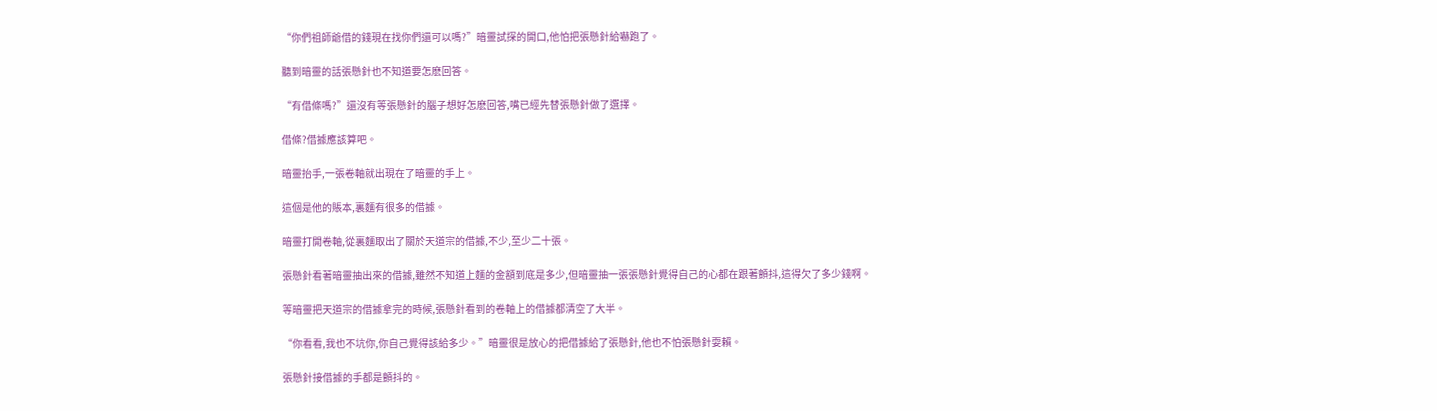“你們祖師爺借的錢現在找你們還可以嗎?”暗靈試探的開口,他怕把張懸針給嚇跑了。

聽到暗靈的話張懸針也不知道要怎麽回答。

“有借條嗎?”還沒有等張懸針的腦子想好怎麽回答,嘴已經先替張懸針做了選擇。

借條?借據應該算吧。

暗靈抬手,一張卷軸就出現在了暗靈的手上。

這個是他的賬本,裏麵有很多的借據。

暗靈打開卷軸,從裏麵取出了關於天道宗的借據,不少,至少二十張。

張懸針看著暗靈抽出來的借據,雖然不知道上麵的金額到底是多少,但暗靈抽一張張懸針覺得自己的心都在跟著顫抖,這得欠了多少錢啊。

等暗靈把天道宗的借據拿完的時候,張懸針看到的卷軸上的借據都清空了大半。

“你看看,我也不坑你,你自己覺得該給多少。”暗靈很是放心的把借據給了張懸針,他也不怕張懸針耍賴。

張懸針接借據的手都是顫抖的。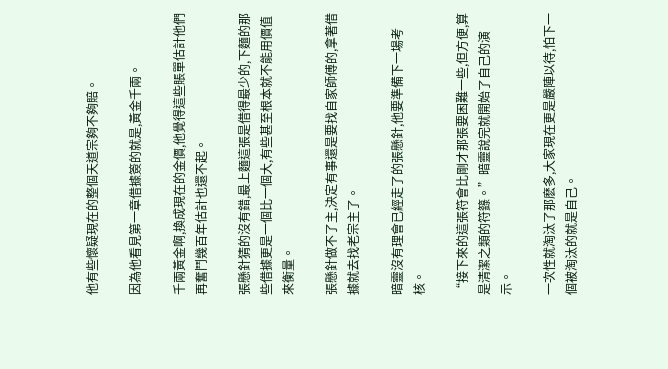他有些懷疑現在的整個天道宗夠不夠賠。

因為他看見第一章借據簽的就是,黃金千兩。

千兩黃金啊,換成現在的金價,他覺得這些賬單估計他們再奮鬥幾百年估計也還不起。

張懸針猜的沒有錯,最上麵這張是借得最少的,下麵的那些借據更是一個比一個大,有些甚至根本就不能用價值來衡量。

張懸針做不了主,決定有事還是要找自家師傅的,拿著借據就去找老宗主了。

暗靈沒有理會已經走了的張懸針,他要準備下一場考核。

“接下來的這張符會比剛才那張要困難一些,但方便,算是清潔之類的符籙。”暗靈說完就開始了自己的演示。

一次性就淘汰了那麽多,大家現在更是嚴陣以待,怕下一個被淘汰的就是自己。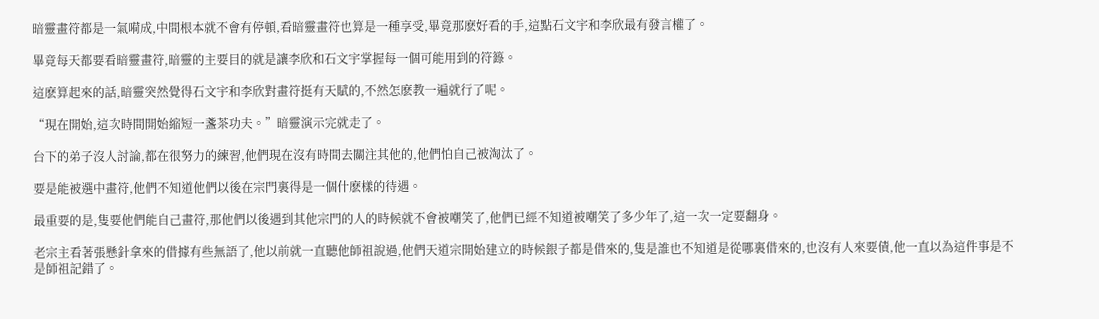暗靈畫符都是一氣嗬成,中間根本就不會有停頓,看暗靈畫符也算是一種享受,畢竟那麽好看的手,這點石文宇和李欣最有發言權了。

畢竟每天都要看暗靈畫符,暗靈的主要目的就是讓李欣和石文宇掌握每一個可能用到的符籙。

這麽算起來的話,暗靈突然覺得石文宇和李欣對畫符挺有天賦的,不然怎麽教一遍就行了呢。

“現在開始,這次時間開始縮短一盞茶功夫。”暗靈演示完就走了。

台下的弟子沒人討論,都在很努力的練習,他們現在沒有時間去關注其他的,他們怕自己被淘汰了。

要是能被選中畫符,他們不知道他們以後在宗門裏得是一個什麽樣的待遇。

最重要的是,隻要他們能自己畫符,那他們以後遇到其他宗門的人的時候就不會被嘲笑了,他們已經不知道被嘲笑了多少年了,這一次一定要翻身。

老宗主看著張懸針拿來的借據有些無語了,他以前就一直聽他師祖說過,他們天道宗開始建立的時候銀子都是借來的,隻是誰也不知道是從哪裏借來的,也沒有人來要債,他一直以為這件事是不是師祖記錯了。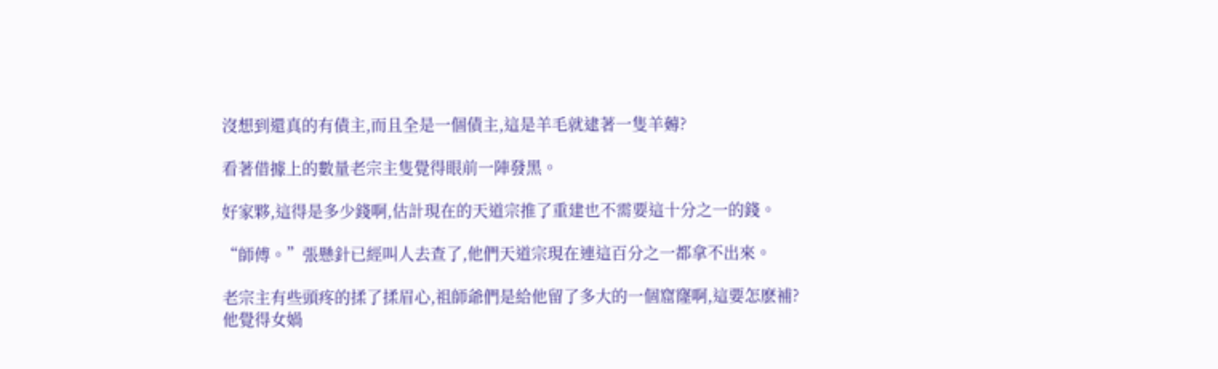沒想到還真的有債主,而且全是一個債主,這是羊毛就逮著一隻羊薅?

看著借據上的數量老宗主隻覺得眼前一陣發黑。

好家夥,這得是多少錢啊,估計現在的天道宗推了重建也不需要這十分之一的錢。

“師傅。”張懸針已經叫人去查了,他們天道宗現在連這百分之一都拿不出來。

老宗主有些頭疼的揉了揉眉心,祖師爺們是給他留了多大的一個窟窿啊,這要怎麽補?他覺得女媧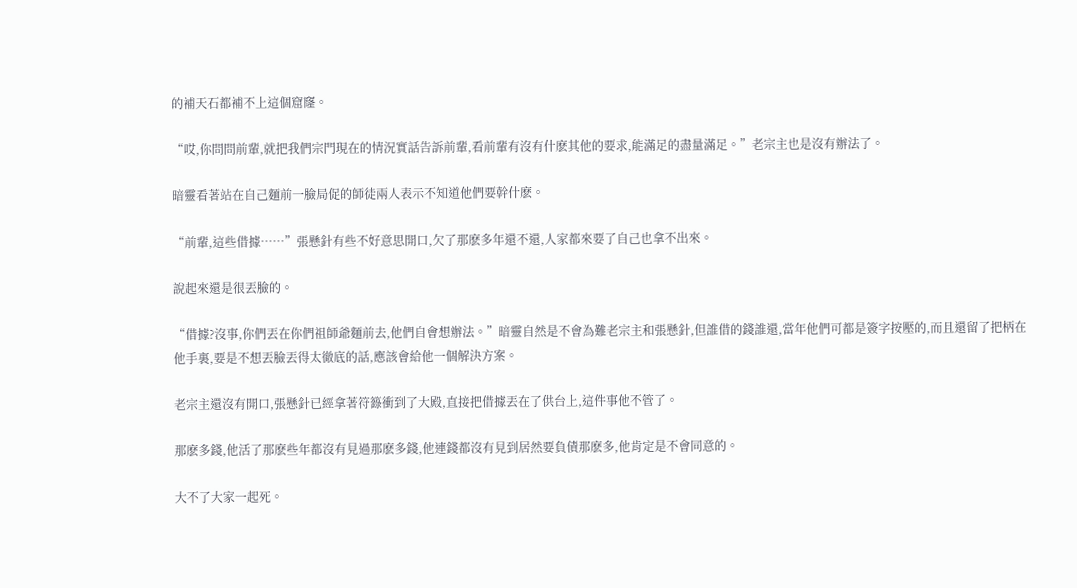的補天石都補不上這個窟窿。

“哎,你問問前輩,就把我們宗門現在的情況實話告訴前輩,看前輩有沒有什麽其他的要求,能滿足的盡量滿足。”老宗主也是沒有辦法了。

暗靈看著站在自己麵前一臉局促的師徒兩人表示不知道他們要幹什麽。

“前輩,這些借據……”張懸針有些不好意思開口,欠了那麽多年還不還,人家都來要了自己也拿不出來。

說起來還是很丟臉的。

“借據?沒事,你們丟在你們祖師爺麵前去,他們自會想辦法。”暗靈自然是不會為難老宗主和張懸針,但誰借的錢誰還,當年他們可都是簽字按壓的,而且還留了把柄在他手裏,要是不想丟臉丟得太徹底的話,應該會給他一個解決方案。

老宗主還沒有開口,張懸針已經拿著符籙衝到了大殿,直接把借據丟在了供台上,這件事他不管了。

那麽多錢,他活了那麽些年都沒有見過那麽多錢,他連錢都沒有見到居然要負債那麽多,他肯定是不會同意的。

大不了大家一起死。